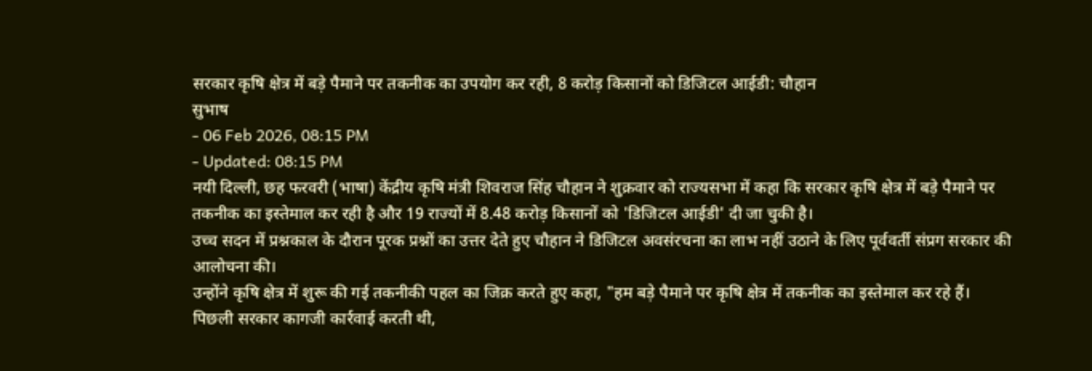सरकार कृषि क्षेत्र में बड़े पैमाने पर तकनीक का उपयोग कर रही, 8 करोड़ किसानों को डिजिटल आईडी: चौहान
सुभाष
- 06 Feb 2026, 08:15 PM
- Updated: 08:15 PM
नयी दिल्ली, छह फरवरी (भाषा) केंद्रीय कृषि मंत्री शिवराज सिंह चौहान ने शुक्रवार को राज्यसभा में कहा कि सरकार कृषि क्षेत्र में बड़े पैमाने पर तकनीक का इस्तेमाल कर रही है और 19 राज्यों में 8.48 करोड़ किसानों को 'डिजिटल आईडी' दी जा चुकी है।
उच्च सदन में प्रश्नकाल के दौरान पूरक प्रश्नों का उत्तर देते हुए चौहान ने डिजिटल अवसंरचना का लाभ नहीं उठाने के लिए पूर्ववर्ती संप्रग सरकार की आलोचना की।
उन्होंने कृषि क्षेत्र में शुरू की गई तकनीकी पहल का जिक्र करते हुए कहा, "हम बड़े पैमाने पर कृषि क्षेत्र में तकनीक का इस्तेमाल कर रहे हैं। पिछली सरकार कागजी कार्रवाई करती थी,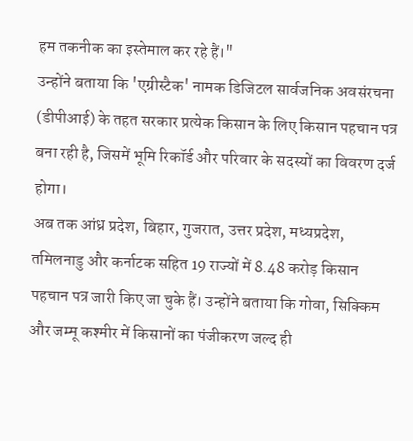हम तकनीक का इस्तेमाल कर रहे हैं।"
उन्होंने बताया कि 'एग्रीस्टैक' नामक डिजिटल सार्वजनिक अवसंरचना (डीपीआई) के तहत सरकार प्रत्येक किसान के लिए किसान पहचान पत्र बना रही है, जिसमें भूमि रिकॉर्ड और परिवार के सदस्यों का विवरण दर्ज होगा।
अब तक आंध्र प्रदेश, बिहार, गुजरात, उत्तर प्रदेश, मध्यप्रदेश, तमिलनाडु और कर्नाटक सहित 19 राज्यों में 8.48 करोड़ किसान पहचान पत्र जारी किए जा चुके हैं। उन्होंने बताया कि गोवा, सिक्किम और जम्मू कश्मीर में किसानों का पंजीकरण जल्द ही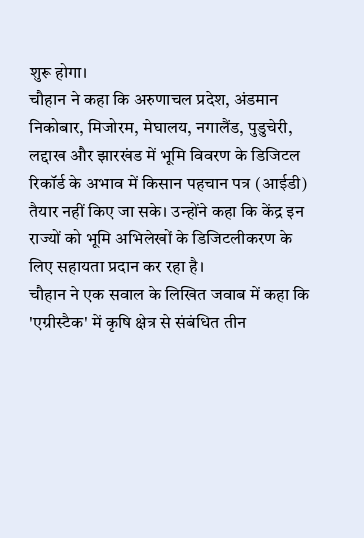शुरू होगा।
चौहान ने कहा कि अरुणाचल प्रदेश, अंडमान निकोबार, मिजोरम, मेघालय, नगालैंड, पुडुचेरी, लद्दाख और झारखंड में भूमि विवरण के डिजिटल रिकॉर्ड के अभाव में किसान पहचान पत्र (आईडी) तैयार नहीं किए जा सके। उन्होंने कहा कि केंद्र इन राज्यों को भूमि अभिलेखों के डिजिटलीकरण के लिए सहायता प्रदान कर रहा है।
चौहान ने एक सवाल के लिखित जवाब में कहा कि 'एग्रीस्टैक' में कृषि क्षेत्र से संबंधित तीन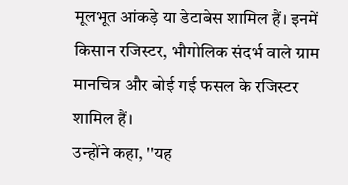मूलभूत आंकड़े या डेटाबेस शामिल हैं। इनमें किसान रजिस्टर, भौगोलिक संदर्भ वाले ग्राम मानचित्र और बोई गई फसल के रजिस्टर शामिल हैं।
उन्होंने कहा, ''यह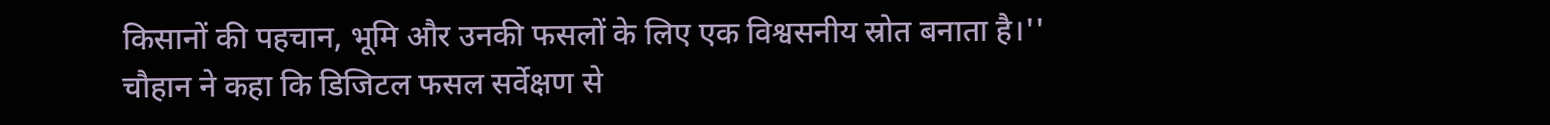किसानों की पहचान, भूमि और उनकी फसलों के लिए एक विश्वसनीय स्रोत बनाता है।''
चौहान ने कहा कि डिजिटल फसल सर्वेक्षण से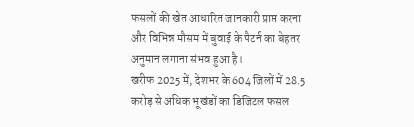फसलों की खेत आधारित जानकारी प्राप्त करना और विभिन्न मौसम में बुवाई के पैटर्न का बेहतर अनुमान लगाना संभव हुआ है।
खरीफ 2025 में, देशभर के 604 जिलों में 28.5 करोड़ से अधिक भूखंडों का डिजिटल फसल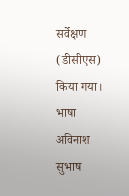सर्वेक्षण (डीसीएस) किया गया।
भाषा अविनाश सुभाष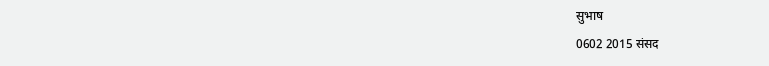सुभाष
0602 2015 संसद